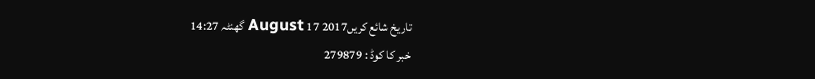تاریخ شائع کریں2017 17 August گھنٹہ 14:27
خبر کا کوڈ : 279879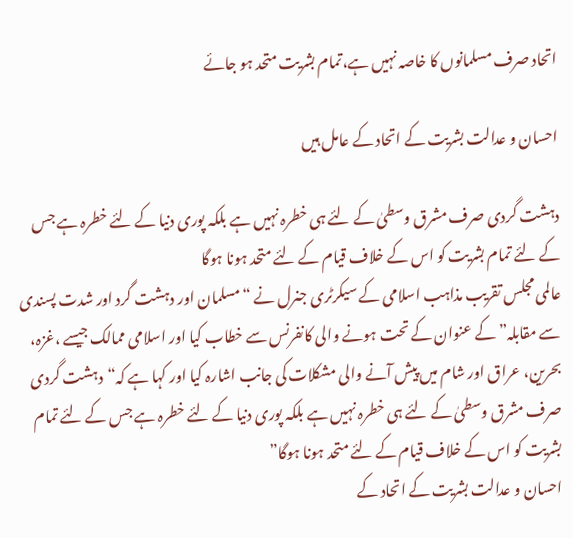اتحاد صرف مسلمانوں کا خاصہ نہیں ہے،تمام بشریت متحد ہو جائے

احسان و عدالت بشریت کے اتحاد کے عامل ہیں

دہشت گردی صرف مشرق وسطیٰ کے لئے ہی خطرہ نہیں ہے بلکہ پوری دنیا کے لئے خطرہ ہے جس کے لئے تمام بشریت کو اس کے خلاف قیام کے لئے متحد ہونا ہوگا
عالمی مجلس تقریب مذاہب اسلامی کے سیکرٹری جنرل نے “مسلمان اور دہشت گرد اور شدت پسندی سے مقابلہ” کے عنوان کے تحت ہونے والی کانفرنس سے خطاب کیا اور اسلامی ممالک جیسے ،غزہ، بحرین، عراق اور شام میں پیش آنے والی مشکلات کی جانب اشارہ کیا اور کہا ہے کہ“دہشت گردی صرف مشرق وسطیٰ کے لئے ہی خطرہ نہیں ہے بلکہ پوری دنیا کے لئے خطرہ ہے جس کے لئے تمام بشریت کو اس کے خلاف قیام کے لئے متحد ہونا ہوگا”
احسان و عدالت بشریت کے اتحاد کے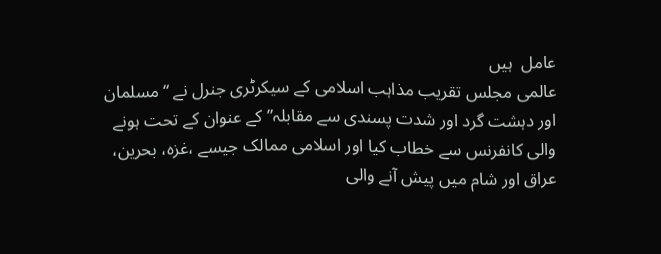عامل  ہیں
عالمی مجلس تقریب مذاہب اسلامی کے سیکرٹری جنرل نے “مسلمان اور دہشت گرد اور شدت پسندی سے مقابلہ” کے عنوان کے تحت ہونے والی کانفرنس سے خطاب کیا اور اسلامی ممالک جیسے ،غزہ، بحرین، عراق اور شام میں پیش آنے والی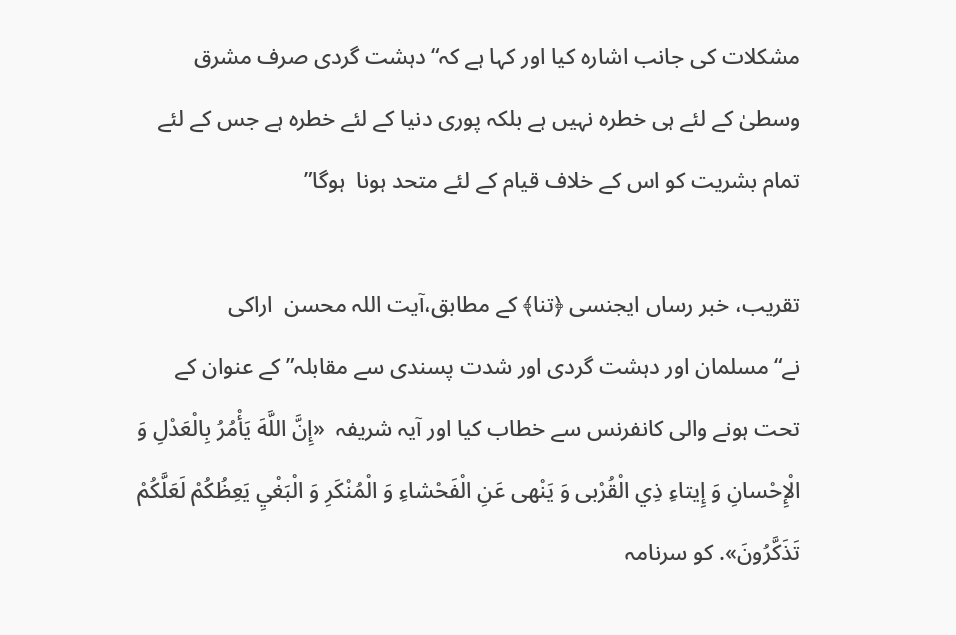مشکلات کی جانب اشارہ کیا اور کہا ہے کہ“دہشت گردی صرف مشرق وسطیٰ کے لئے ہی خطرہ نہیں ہے بلکہ پوری دنیا کے لئے خطرہ ہے جس کے لئے تمام بشریت کو اس کے خلاف قیام کے لئے متحد ہونا  ہوگا”

تقریب، خبر رساں ایجنسی ﴿تنا﴾ کے مطابق،آیت اللہ محسن  اراکی نے“مسلمان اور دہشت گردی اور شدت پسندی سے مقابلہ”کے عنوان کے تحت ہونے والی کانفرنس سے خطاب کیا اور آیہ شریفہ  «إِنَّ اللَّهَ يَأْمُرُ بِالْعَدْلِ وَ الْإِحْسانِ وَ إِيتاءِ ذِي الْقُرْبى وَ يَنْهى عَنِ الْفَحْشاءِ وَ الْمُنْكَرِ وَ الْبَغْيِ يَعِظُكُمْ لَعَلَّكُمْ تَذَكَّرُونَ». کو سرنامہ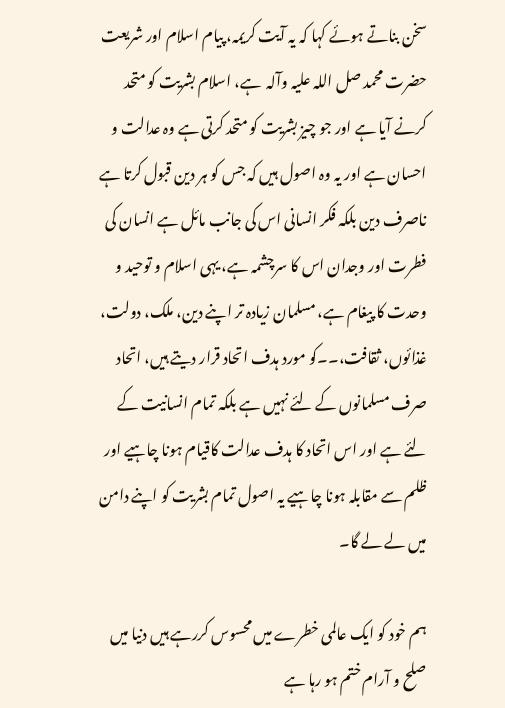سخن بناتے ہوئے کہا کہ یہ آیت کریمہ، پیام اسلام اور شریعت حضرت محمد صل اللہ علیہ وآلہ  ہے، اسلام بشریت کو متحد کرنے آیا ہے اور جو چیز بشریت کو متحد کرتی ہے وہ عدالت و احسان ہے اور یہ وہ اصول ہیں کہ جس کو ہر دین قبول کرتا ہے ناصرف دین بلکہ فکر انسانی اس کی جانب مائل ہے انسان کی فطرت اور وجدان اس کا سرچشمہ ہے، یہی اسلام و توحید و وحدت کا پیغام ہے، مسلمان زیادہ تر اپنے دین، ملک، دولت، غذائوں، ثقافت،۔۔کو مورد ہدف اتحاد قرار دیتے ہیں، اتحاد صرف مسلمانوں کے لئے نہیں ہے بلکہ تمام انسانیت کے لئے ہے اور اس اتحاد کا ہدف عدالت کاقیام ہونا چاہیے اور ظلم سے مقابلہ ہونا چاہیے یہ اصول تمام بشریت کو اپنے دامن میں لے لے گا۔

ہم خود کو ایک عالمی خطرے میں محسوس کررہے ہیں دنیا میں صلح و آرام ختم ہو رہا ہے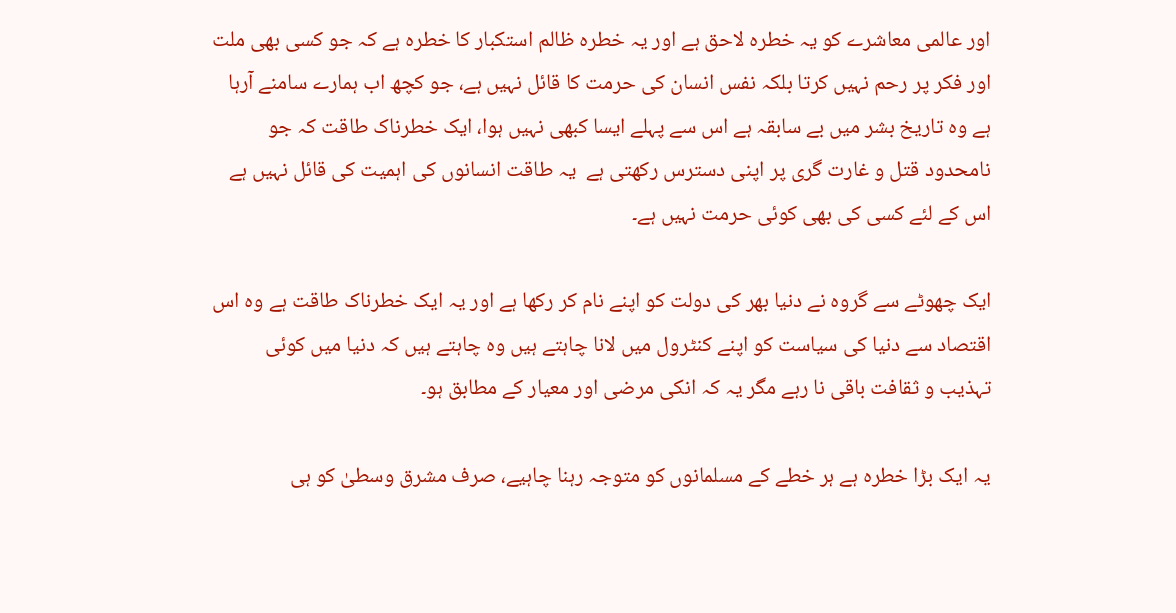اور عالمی معاشرے کو یہ خطرہ لاحق ہے اور یہ خطرہ ظالم استکبار کا خطرہ ہے کہ جو کسی بھی ملت اور فکر پر رحم نہیں کرتا بلکہ نفس انسان کی حرمت کا قائل نہیں ہے، جو کچھ اب ہمارے سامنے آرہا ہے وہ تاریخ بشر میں بے سابقہ ہے اس سے پہلے ایسا کبھی نہیں ہوا، ایک خطرناک طاقت کہ جو نامحدود قتل و غارت گری پر اپنی دسترس رکھتی ہے  یہ طاقت انسانوں کی اہمیت کی قائل نہیں ہے اس کے لئے کسی کی بھی کوئی حرمت نہیں ہے۔

ایک چھوٹے سے گروہ نے دنیا بھر کی دولت کو اپنے نام کر رکھا ہے اور یہ ایک خطرناک طاقت ہے وہ اس اقتصاد سے دنیا کی سیاست کو اپنے کنٹرول میں لانا چاہتے ہیں وہ چاہتے ہیں کہ دنیا میں کوئی تہذیب و ثقافت باقی نا رہے مگر یہ کہ انکی مرضی اور معیار کے مطابق ہو۔

یہ ایک بڑا خطرہ ہے ہر خطے کے مسلمانوں کو متوجہ رہنا چاہیے، صرف مشرق وسطیٰ کو ہی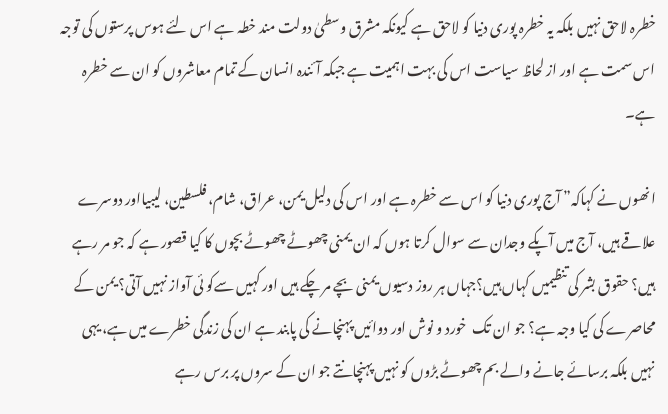خطرہ لاحق نہیں بلکہ یہ خطرہ پوری دنیا کو لاحق ہے کیونکہ مشرق وسطیٰ دولت مند خطہ ہے اس لئے ہوس پرستوں کی توجہ اس سمت ہے اور از لحاظ سیاست اس کی بہت اہمیت ہے جبکہ آئندہ انسان کے تمام معاشروں کو ان سے خطرہ ہے۔

انھوں نے کہاکہ” آج پوری دنیا کو اس سے خطرہ ہے اور اس کی دلیل یمن، عراق، شام، فلسطین، لیبیااور دوسرے علاقے ہیں، آج میں آپکے وجدان سے سوال کرتا ہوں کہ ان یمنی چھوٹے چھوٹے بچوں کا کیا قصور ہے کہ جو مر رہے ہیں؟ حقوق بشر کی تنظیمیں کہاں ہیں؟جہاں ہر روز دسیوں یمنی بچے مر چکے ہیں اور کہیں سےکو ئی آواز نہیں آتی؟ یمن کے محاصرے کی کیا وجہ ہے؟ جو ان تک  خورد و نوش اور دوائیں پہنچانے کی پابند ہے ان کی زندگی خطرے میں ہے، یہی نہیں بلکہ برسائے جانے والے بم چھوٹے بڑوں کو نہیں پہنچانتے جو ان کے سروں پر برس رہے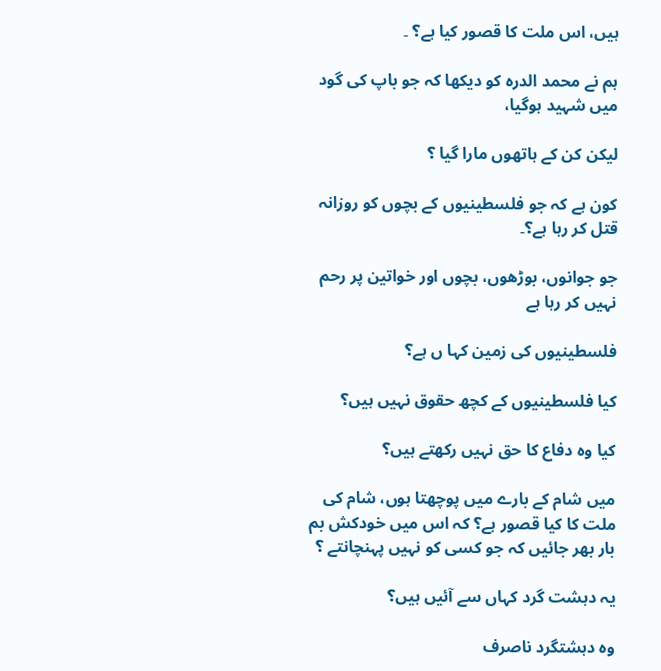ہیں، اس ملت کا قصور کیا ہے؟ ۔

ہم نے محمد الدرہ کو دیکھا کہ جو باپ کی گود میں شہید ہوگیا،

لیکن کن کے ہاتھوں مارا گیا ؟

کون ہے کہ جو فلسطینیوں کے بچوں کو روزانہ قتل کر رہا ہے؟۔

جو جوانوں، بوڑھوں، بچوں اور خواتین پر رحم نہیں کر رہا ہے

فلسطینیوں کی زمین کہا ں ہے؟

کیا فلسطینیوں کے کچھ حقوق نہیں ہیں؟

کیا وہ دفاع کا حق نہیں رکھتے ہیں؟

میں شام کے بارے میں پوچھتا ہوں، شام کی ملت کا کیا قصور ہے؟ کہ اس میں خودکش بم بار بھر جائیں کہ جو کسی کو نہیں پہنچانتے ؟

یہ دہشت گرد کہاں سے آئیں ہیں؟

وہ دہشتگرد ناصرف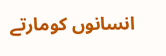انسانوں کومارتے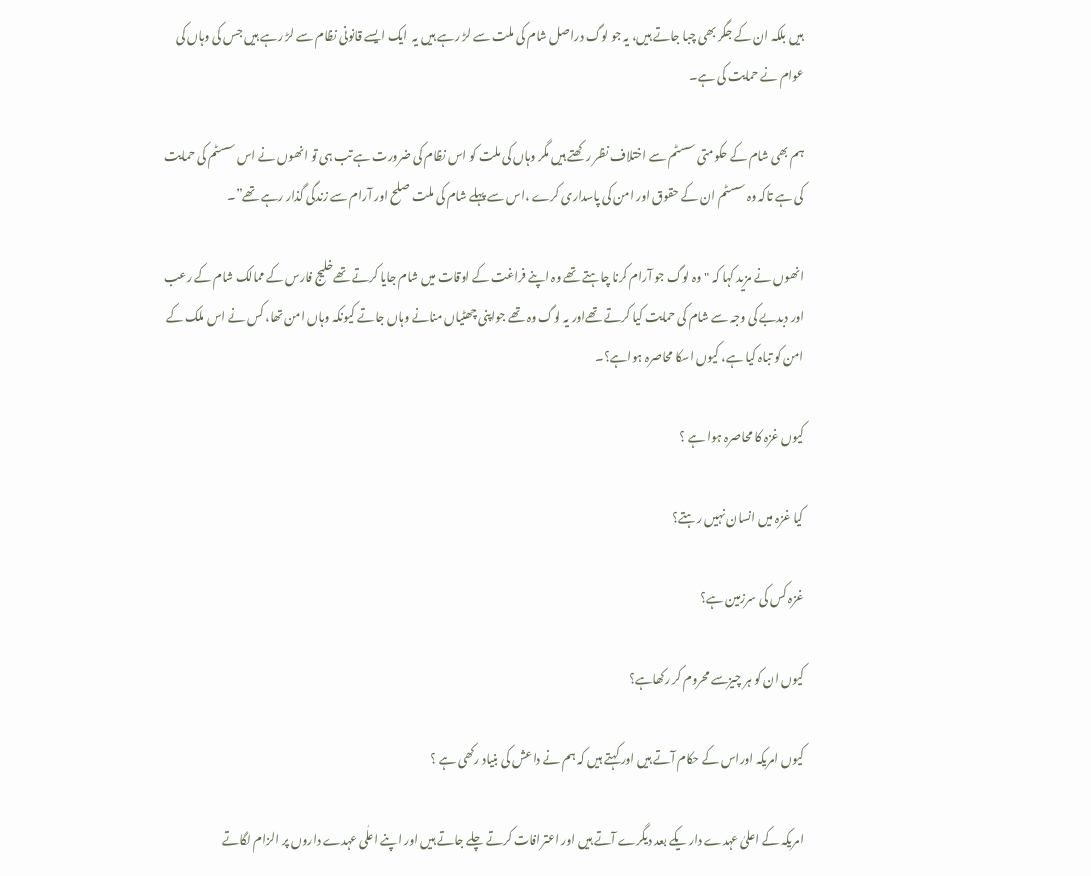ہیں بلکہ ان کے جگر بھی چبا جاتے ہیں، یہ جو لوگ دراصل شام کی ملت سے لڑ رہے ہیں یہ  ایک ایسے قانونی نظام سے لڑ رہے ہیں جس کی وہاں کی عوام نے حمایت کی ہے۔

ہم بھی شام کے حکومتی سسٹم سے اختلاف نظر رکھتے ہیں مگر وہاں کی ملت کو اس نظام کی ضرورت ہے تب ہی تو انھوں نے اس سسٹم کی حمایت کی ہے تاکہ وہ سسٹم ان کے حقوق اور امن کی پاسداری کرے ،اس سے پہلے شام کی ملت صلح اور آرام سے زندگی گذار رہے تھے”۔

انھوں نے مزید کہا کہ "وہ لوگ جو آرام کرنا چاہتے تھے وہ اپنے فراغت کے اوقات میں شام جایا کرتے تھےخلیج فارس کے ممالک شام کے رعب اور دبدبے کی وجہ سے شام کی حمایت کیا کرتے تھےاور یہ لوگ وہ تھے جواپنی چھٹیاں منانے وہاں جاتے کیونکہ وہاں امن تھا، کس نے اس ملک کے امن کو تباہ کیا ہے، کیوں اسکا محاصرہ ہواہے؟۔

کیوں غزہ کا محاصرہ ہوا ہے ؟

کیا غزہ میں انسان نہیں رہتے؟

غزہ کس کی سرزمین ہے؟

کیوں ان کو ہر چیزسے محروم کر رکھاہے؟

کیوں امریکہ اوراس کے حکام آتے ہیں اور کہتے ہیں کہ ہم نے داعش کی بنیاد رکھی ہے ؟

امریکہ کے اعلیٰ عہدے دار یکے بعد دیگرے آتے ہیں اور اعترافات کرتے چلے جاتے ہیں اور اپنے اعلٰی عہدے داروں پر الزام لگاتے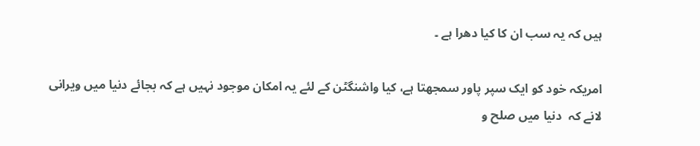ہیں کہ یہ سب ان کا کیا دھرا ہے ۔

امریکہ خود کو ایک سپر پاور سمجھتا ہے، کیا واشنگٹن کے لئے یہ امکان موجود نہیں ہے کہ بجائے دنیا میں ویرانی لانے کہ  دنیا میں صلح و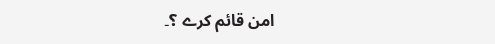امن قائم کرے ؟۔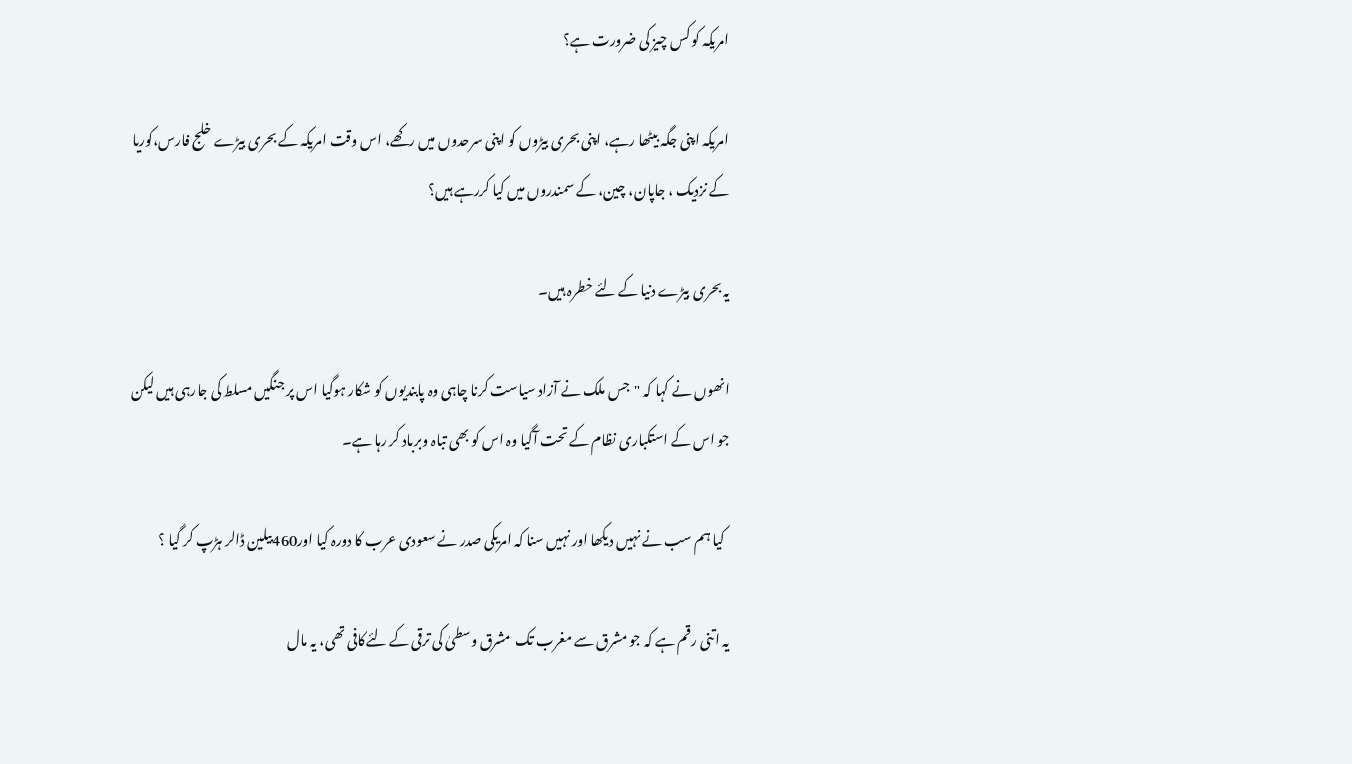امریکہ کو کس چیز کی ضرورت ہے؟

امریکہ اپنی جگہ بیٹھا رہے، اپنی بحری بیڑوں کو اپنی سرحدوں میں رکھے، اس وقت امریکہ کے بحری بیڑے خلج فارس،کوریا کے نزدیک ، جاپان، چین، کے سمندروں میں کیا کررہے ہیں؟

یہ بحری بیڑے دنیا کے لئے خطرہ ہیں۔

انھوں نے کہا کہ "جس ملک نے آزاد سیاست کرنا چاہی وہ پابندیوں کو شکار ہوگیا اس پر جنگیں مسلط کی جارہی ہیں لیکن جو اس کے استکباری نظام کے تحت آگیا وہ اس کو بھی تباہ وبرباد کر رہا ہے۔

  کیا ہم سب نے نہیں دیکھا اور نہیں سنا کہ امریکی صدر نے سعودی عرب کا دورہ کیا اور460بیلین ڈالر ہڑپ کر گیا ؟

یہ اتنی رقم ہے کہ جو مشرق سے مغرب تک  مشرق وسطیٰ کی ترقی کے لئےکافی تھی، یہ مال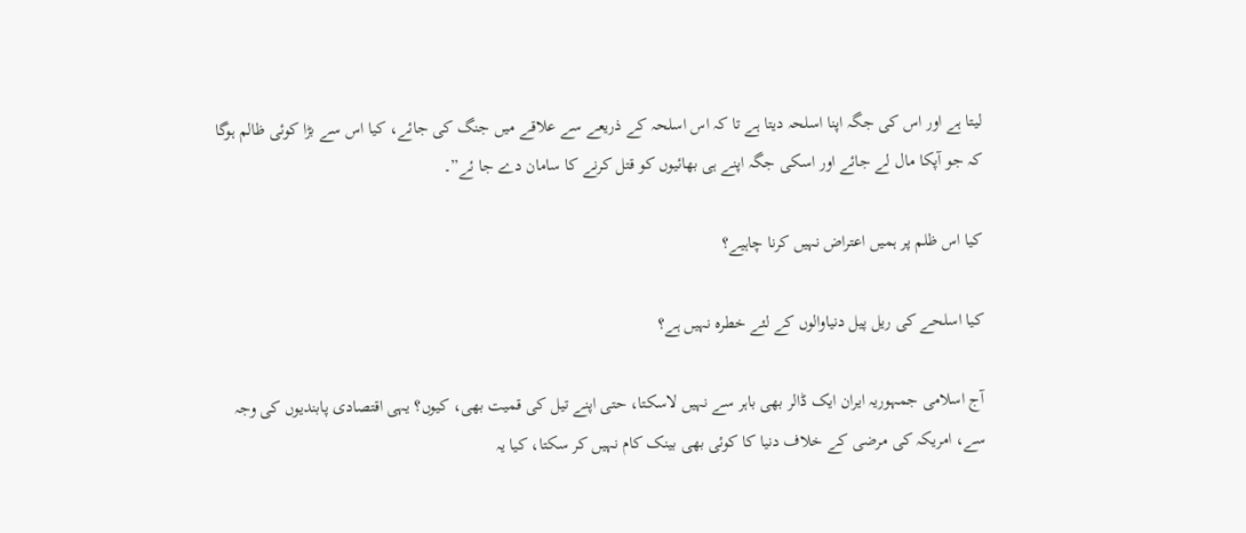لیتا ہے اور اس کی جگہ اپنا اسلحہ دیتا ہے تا کہ اس اسلحہ کے ذریعے سے علاقے میں جنگ کی جائے، کیا اس سے بڑا کوئی ظالم ہوگا کہ جو آپکا مال لے جائے اور اسکی جگہ اپنے ہی بھائیوں کو قتل کرنے کا سامان دے جا ئے”۔

کیا اس ظلم پر ہمیں اعتراض نہیں کرنا چاہیے؟

کیا اسلحے کی ریل پیل دنیاوالوں کے لئے خطرہ نہیں ہے؟

آج اسلامی جمہوریہ ایران ایک ڈالر بھی باہر سے نہیں لاسکتا، حتی اپنے تیل کی قمیت بھی، کیوں؟ یہی اقتصادی پابندیوں کی وجہ سے، امریکہ کی مرضی کے خلاف دنیا کا کوئی بھی بینک کام نہیں کر سکتا، کیا یہ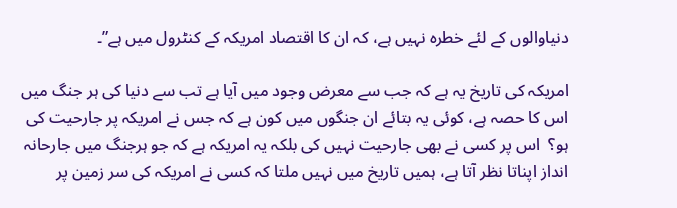دنیاوالوں کے لئے خطرہ نہیں ہے، کہ ان کا اقتصاد امریکہ کے کنٹرول میں ہے”۔

امریکہ کی تاریخ یہ ہے کہ جب سے معرض وجود میں آیا ہے تب سے دنیا کی ہر جنگ میں اس کا حصہ ہے، کوئی یہ بتائے ان جنگوں میں کون ہے کہ جس نے امریکہ پر جارحیت کی ہو؟  اس پر کسی نے بھی جارحیت نہیں کی بلکہ یہ امریکہ ہے کہ جو ہرجنگ میں جارحانہ انداز اپناتا نظر آتا ہے، ہمیں تاریخ میں نہیں ملتا کہ کسی نے امریکہ کی سر زمین پر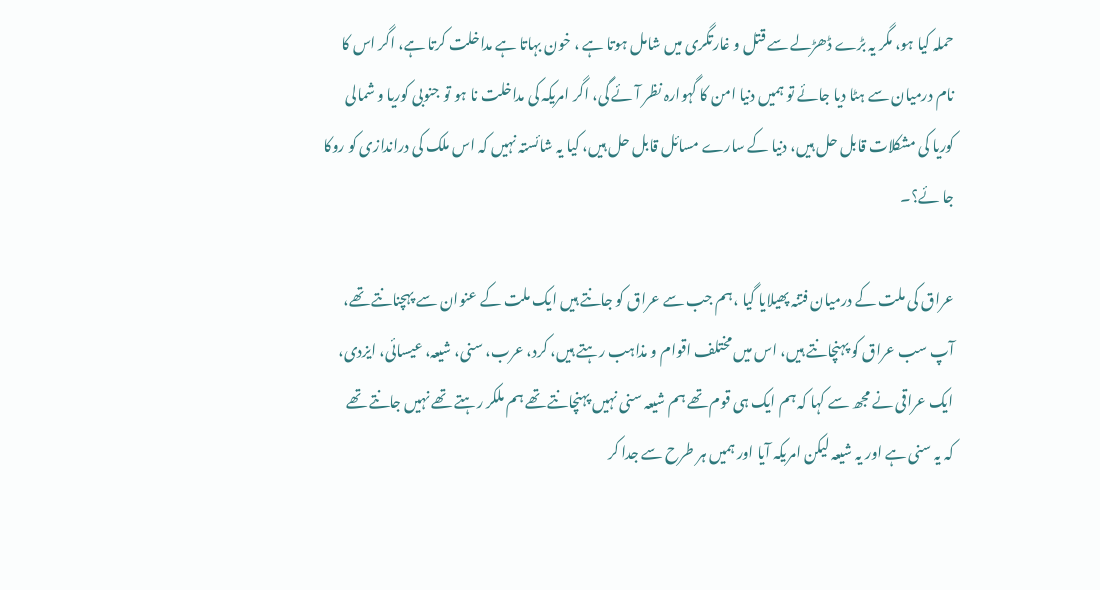حملہ کیا ہو، مگر یہ بڑے ڈھڑلے سے قتل و غارتگری میں شامل ہوتا ہے ، خون بہاتا ہے مداخلت کرتا ہے، اگر اس کا نام درمیان سے ہٹا دیا جائے تو ہمیں دنیا امن کا گہوارہ نظر آئے گی، اگر امریکہ کی مداخلت نا ہو تو جنوبی کوریا و شمالی کوریا کی مشکلات قابل حل ہیں، دنیا کے سارے مسائل قابل حل ہیں، کیا یہ شائستہ نہیں کہ اس ملک کی دراندازی کو روکا جا ئے؟۔

عراق کی ملت کے درمیان فتنہ پھیلایا گیا ،ہم جب سے عراق کو جانتے ہیں ایک ملت کے عنوان سے پہچنانتے تھے، آپ سب عراق کو پہنچانتے ہیں، اس میں مختلف اقوام و مذاہب رہتے ہیں، کرد، عرب، سنی، شیعہ، عیسائی، ایزدی، ایک عراقی نے مجھ سے کہا کہ ہم ایک ہی قوم تھے ہم شیعہ سنی نہیں پہنچانتے تھے ہم ملکر رہتے تھے نہیں جانتے تھے کہ یہ سنی ہے اور یہ شیعہ لیکن امریکہ آیا اور ہمیں ہر طرح سے جدا کر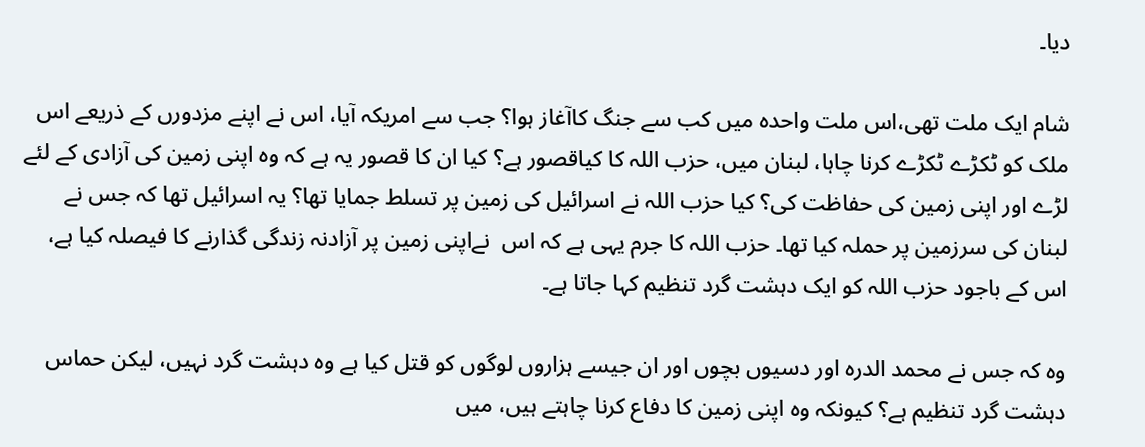دیا۔

شام ایک ملت تھی،اس ملت واحدہ میں کب سے جنگ کاآغاز ہوا؟ جب سے امریکہ آیا، اس نے اپنے مزدورں کے ذریعے اس ملک کو ٹکڑے ٹکڑے کرنا چاہا، لبنان میں، حزب اللہ کا کیاقصور ہے؟ کیا ان کا قصور یہ ہے کہ وہ اپنی زمین کی آزادی کے لئے لڑے اور اپنی زمین کی حفاظت کی؟ کیا حزب اللہ نے اسرائیل کی زمین پر تسلط جمایا تھا؟ یہ اسرائیل تھا کہ جس نے لبنان کی سرزمین پر حملہ کیا تھا۔ حزب اللہ کا جرم یہی ہے کہ اس  نےاپنی زمین پر آزادنہ زندگی گذارنے کا فیصلہ کیا ہے، اس کے باجود حزب اللہ کو ایک دہشت گرد تنظیم کہا جاتا ہے۔

وہ کہ جس نے محمد الدرہ اور دسیوں بچوں اور ان جیسے ہزاروں لوگوں کو قتل کیا ہے وہ دہشت گرد نہیں، لیکن حماس دہشت گرد تنظیم ہے؟ کیونکہ وہ اپنی زمین کا دفاع کرنا چاہتے ہیں، میں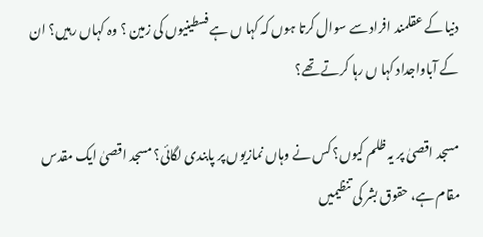دنیا کے عقلمند افراد سے سوال کرتا ہوں کہ کہا ں ہے فسطینیوں کی زمین ؟ وہ کہاں رہیں؟ ان کے آباواجداد کہا ں رہا کرتے تھے؟

مسجد اقصیٰ پر یہ ظلم کیوں؟ کس نے وہاں نمازیوں پر پابندی لگائی؟ مسجد اقصیٰ ایک مقدس مقام ہے، حقوق بشر کی تنظیمیں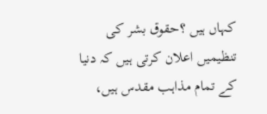کہاں ہیں ؟حقوق بشر کی تنظیمیں اعلان کرتی ہیں کہ دنیا کے تمام مذاہب مقدس ہیں،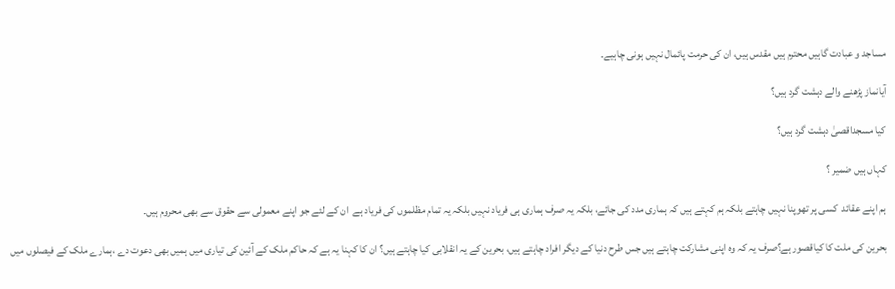مساجد و عبادت گاہیں محترم ہیں مقدس ہیں، ان کی حرمت پائمال نہیں ہونی چاہیے۔

آیانماز پڑھنے والے دہشت گرد ہیں؟

کیا مسجداقصیٰ دہشت گرد ہیں؟

کہاں ہیں ضمیر ؟

ہم اپنے عقائد  کسی پر تھوپنا نہیں چاہتے بلکہ ہم کہتے ہیں کہ ہماری مدد کی جائے، بلکہ یہ صرف ہماری ہی فریاد نہیں بلکہ یہ تمام مظلموں کی فریاد ہے  ان کے لئے جو اپنے معمولی سے حقوق سے بھی محروم ہیں۔

بحرین کی ملت کا کیاقصور ہے؟صرف یہ کہ وہ اپنی مشارکت چاہتے ہیں جس طرح دنیا کے دیگر افراد چاہتے ہیں، بحرین کے یہ انقلابی کیا چاہتے ہیں؟ ان کا کہنا یہ ہے کہ حاکم ملک کے آئین کی تیاری میں ہمیں بھی دعوت دے ،ہمارے ملک کے فیصلوں میں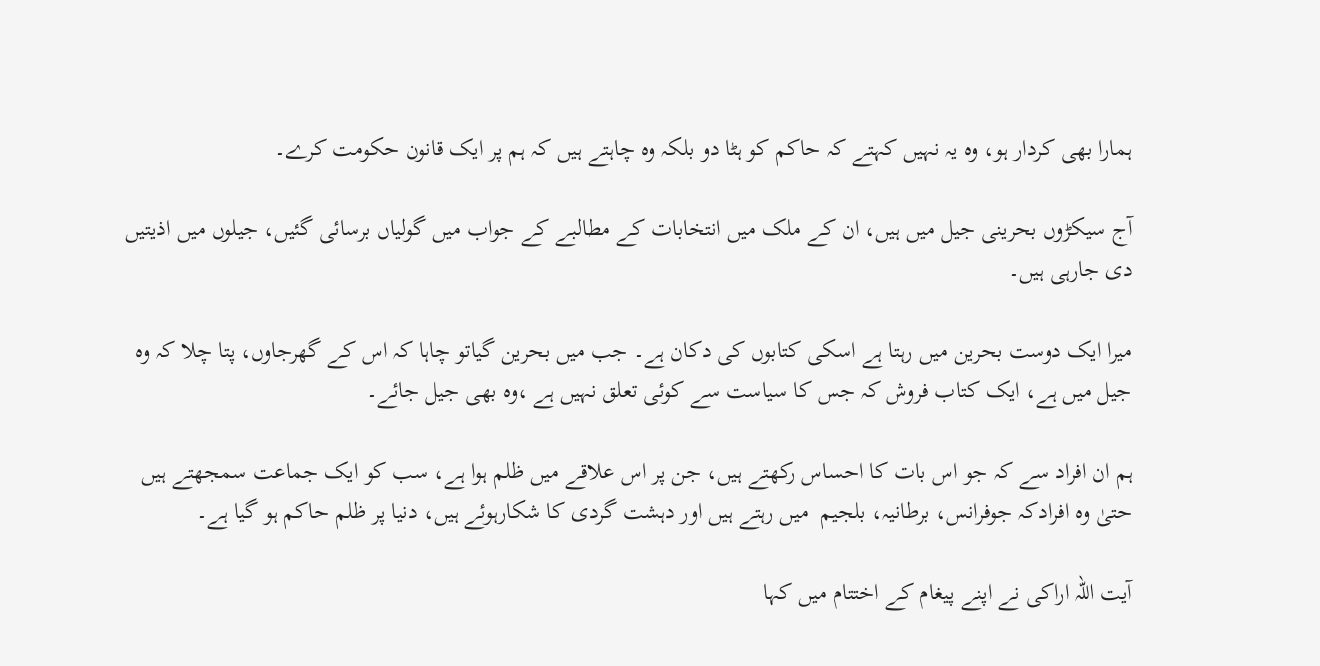ہمارا بھی کردار ہو، وہ یہ نہیں کہتے کہ حاکم کو ہٹا دو بلکہ وہ چاہتے ہیں کہ ہم پر ایک قانون حکومت کرے۔

آج سیکڑوں بحرینی جیل میں ہیں، ان کے ملک میں انتخابات کے مطالبے کے جواب میں گولیاں برسائی گئیں، جیلوں میں اذیتیں دی جارہی ہیں۔

میرا ایک دوست بحرین میں رہتا ہے اسکی کتابوں کی دکان ہے۔ جب میں بحرین گیاتو چاہا کہ اس کے گھرجاوں، پتا چلا کہ وہ جیل میں ہے، ایک کتاب فروش کہ جس کا سیاست سے کوئی تعلق نہیں ہے ،وہ بھی جیل جائے۔

ہم ان افراد سے کہ جو اس بات کا احساس رکھتے ہیں، جن پر اس علاقے میں ظلم ہوا ہے، سب کو ایک جماعت سمجھتے ہیں حتیٰ وہ افرادکہ جوفرانس، برطانیہ، بلجیم  میں رہتے ہیں اور دہشت گردی کا شکارہوئے ہیں، دنیا پر ظلم حاکم ہو گیا ہے۔

آیت اللہ اراکی نے اپنے پیغام کے اختتام میں کہا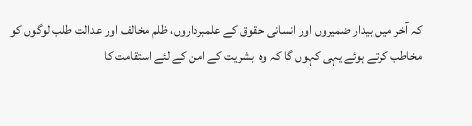کہ آخر میں بیدار ضمیروں اور انسانی حقوق کے علمبرداروں، ظلم مخالف اور عدالت طلب لوگوں کو مخاطب کرتے ہوئے یہی کہوں گا کہ وہ  بشریت کے امن کے لئے استقامت کا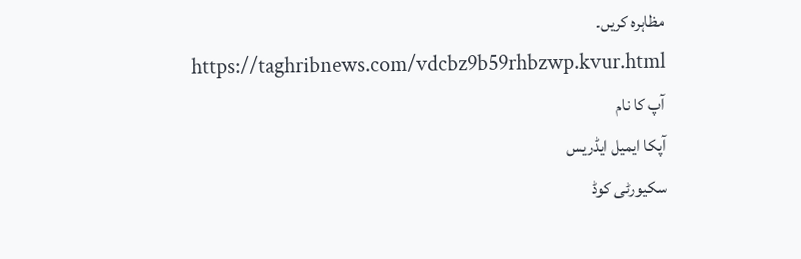مظاہرہ کریں۔
https://taghribnews.com/vdcbz9b59rhbzwp.kvur.html
آپ کا نام
آپکا ایمیل ایڈریس
سکیورٹی کوڈ